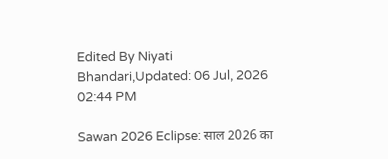Edited By Niyati Bhandari,Updated: 06 Jul, 2026 02:44 PM

Sawan 2026 Eclipse: साल 2026 का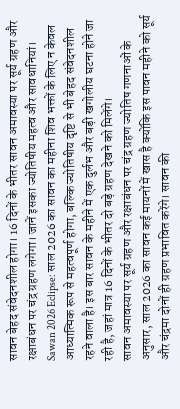सावन बेहद संवेदनशील होगा। 16 दिनों के भीतर सावन अमावस्या पर सूर्य ग्रहण और रक्षाबंधन पर चंद्र ग्रहण लगेगा। जानें इसका ज्योतिषीय महत्व और सावधानियां।
Sawan 2026 Eclipse: साल 2026 का सावन का महीना शिव भक्तों के लिए न केवल आध्यात्मिक रूप से महत्वपूर्ण होगा, बल्कि ज्योतिषीय दृष्टि से भी बेहद संवेदनशील रहने वाला है। इस बार सावन के महीने में एक दुर्लभ और बड़ी खगोलीय घटना होने जा रही है, जहां मात्र 16 दिनों के भीतर दो बड़े ग्रहण देखने को मिलेंगे।
सावन अमावस्या पर सूर्य ग्रहण और रक्षाबंधन पर चंद्र ग्रहण ज्योतिष गणनाओं के अनुसार, साल 2026 का सावन कई मायनों में खास है क्योंकि इस पावन महीने को सूर्य और चंद्रमा दोनों ही ग्रहण प्रभावित करेंगे। सावन की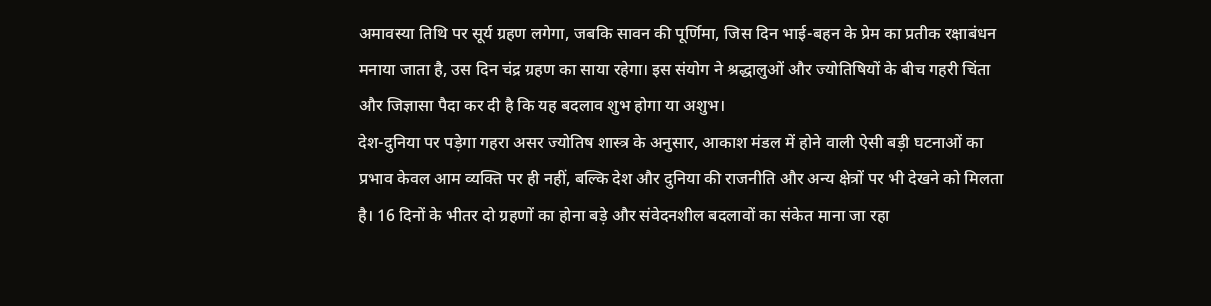अमावस्या तिथि पर सूर्य ग्रहण लगेगा, जबकि सावन की पूर्णिमा, जिस दिन भाई-बहन के प्रेम का प्रतीक रक्षाबंधन मनाया जाता है, उस दिन चंद्र ग्रहण का साया रहेगा। इस संयोग ने श्रद्धालुओं और ज्योतिषियों के बीच गहरी चिंता और जिज्ञासा पैदा कर दी है कि यह बदलाव शुभ होगा या अशुभ।
देश-दुनिया पर पड़ेगा गहरा असर ज्योतिष शास्त्र के अनुसार, आकाश मंडल में होने वाली ऐसी बड़ी घटनाओं का प्रभाव केवल आम व्यक्ति पर ही नहीं, बल्कि देश और दुनिया की राजनीति और अन्य क्षेत्रों पर भी देखने को मिलता है। 16 दिनों के भीतर दो ग्रहणों का होना बड़े और संवेदनशील बदलावों का संकेत माना जा रहा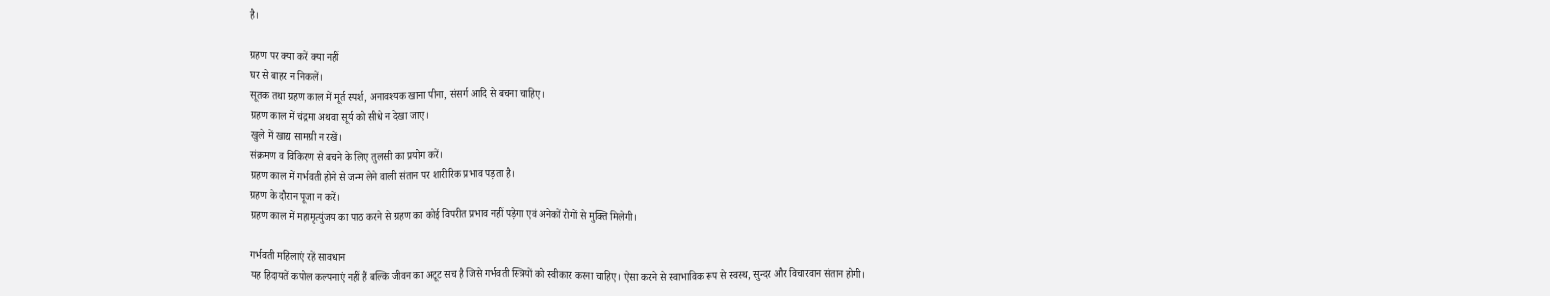है।

ग्रहण पर क्या करें क्या नहीं
घर से बाहर न निकलें।
सूतक तथा ग्रहण काल में मूर्त स्पर्श, अनावश्यक खाना पीना, संसर्ग आदि से बचना चाहिए।
ग्रहण काल में चंद्रमा अथवा सूर्य को सीधे न देखा जाए।
खुले में खाद्य सामग्री न रखें।
संक्रमण व विकिरण से बचने के लिए तुलसी का प्रयोग करें।
ग्रहण काल में गर्भवती होने से जन्म लेने वाली संतान पर शारीरिक प्रभाव पड़ता है।
ग्रहण के दौरान पूजा न करें।
ग्रहण काल में महामृत्युंजय का पाठ करने से ग्रहण का कोई विपरीत प्रभाव नहीं पड़ेगा एवं अनेकों रोगों से मुक्ति मिलेगी।

गर्भवती महिलाएं रहें सावधान
यह हिदायतें कपोल कल्पनाएं नहीं हैं बल्कि जीवन का अटूट सच है जिसे गर्भवती स्त्रियों को स्वीकार करना चाहिए। ऐसा करने से स्वाभाविक रूप से स्वस्थ, सुन्दर और विचारवान संतान होगी।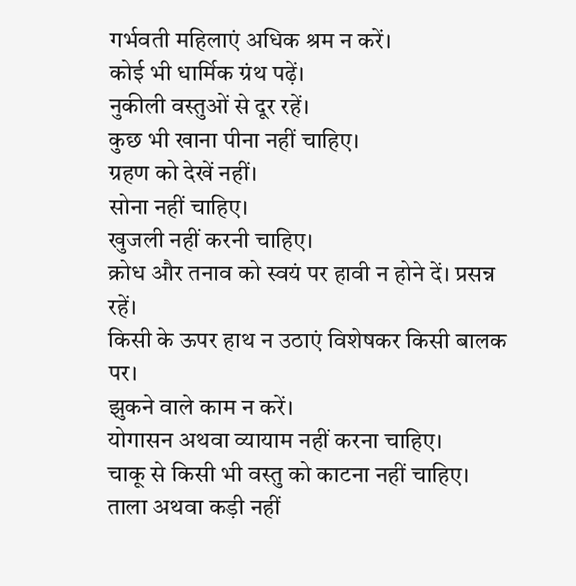गर्भवती महिलाएं अधिक श्रम न करें।
कोई भी धार्मिक ग्रंथ पढ़ें।
नुकीली वस्तुओं से दूर रहें।
कुछ भी खाना पीना नहीं चाहिए।
ग्रहण को देखें नहीं।
सोना नहीं चाहिए।
खुजली नहीं करनी चाहिए।
क्रोध और तनाव को स्वयं पर हावी न होने दें। प्रसन्न रहें।
किसी के ऊपर हाथ न उठाएं विशेषकर किसी बालक पर।
झुकने वाले काम न करें।
योगासन अथवा व्यायाम नहीं करना चाहिए।
चाकू से किसी भी वस्तु को काटना नहीं चाहिए।
ताला अथवा कड़ी नहीं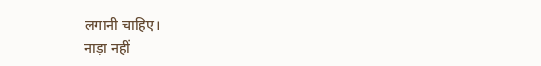लगानी चाहिए।
नाड़ा नहीं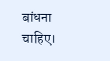बांधना चाहिए।